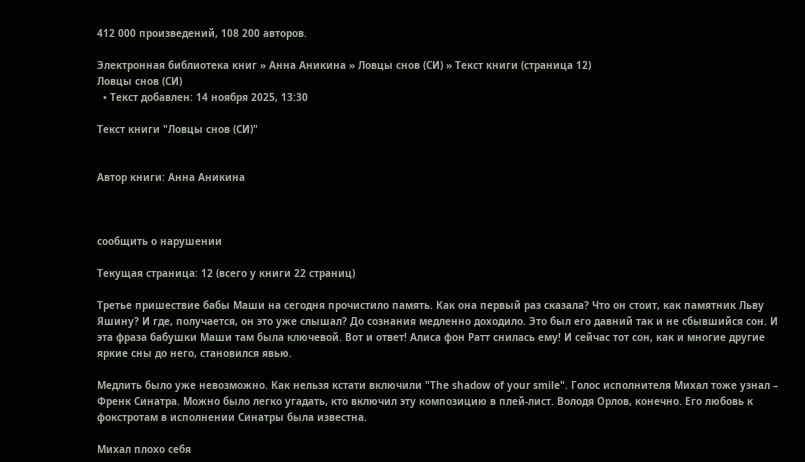412 000 произведений, 108 200 авторов.

Электронная библиотека книг » Анна Аникина » Ловцы снов (СИ) » Текст книги (страница 12)
Ловцы снов (СИ)
  • Текст добавлен: 14 ноября 2025, 13:30

Текст книги "Ловцы снов (СИ)"


Автор книги: Анна Аникина



сообщить о нарушении

Текущая страница: 12 (всего у книги 22 страниц)

Третье пришествие бабы Маши на сегодня прочистило память. Как она первый раз сказала? Что он стоит, как памятник Льву Яшину? И где, получается, он это уже слышал? До сознания медленно доходило. Это был его давний так и не сбывшийся сон. И эта фраза бабушки Маши там была ключевой. Вот и ответ! Алиса фон Ратт снилась ему! И сейчас тот сон, как и многие другие яркие сны до него, становился явью.

Медлить было уже невозможно. Как нельзя кстати включили "The shadow of your smile". Голос исполнителя Михал тоже узнал – Френк Синатра. Можно было легко угадать, кто включил эту композицию в плей-лист. Володя Орлов, конечно. Его любовь к фокстротам в исполнении Синатры была известна.

Михал плохо себя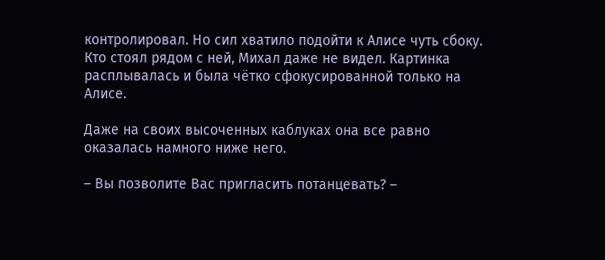контролировал. Но сил хватило подойти к Алисе чуть сбоку. Кто стоял рядом с ней, Михал даже не видел. Картинка расплывалась и была чётко сфокусированной только на Алисе.

Даже на своих высоченных каблуках она все равно оказалась намного ниже него.

– Вы позволите Вас пригласить потанцевать? –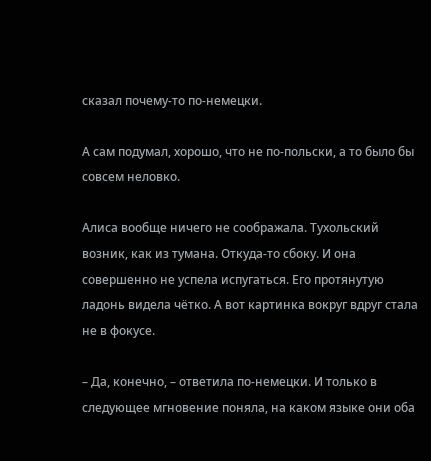сказал почему-то по-немецки.

А сам подумал, хорошо, что не по-польски, а то было бы совсем неловко.

Алиса вообще ничего не соображала. Тухольский возник, как из тумана. Откуда-то сбоку. И она совершенно не успела испугаться. Его протянутую ладонь видела чётко. А вот картинка вокруг вдруг стала не в фокусе.

– Да, конечно, – ответила по-немецки. И только в следующее мгновение поняла, на каком языке они оба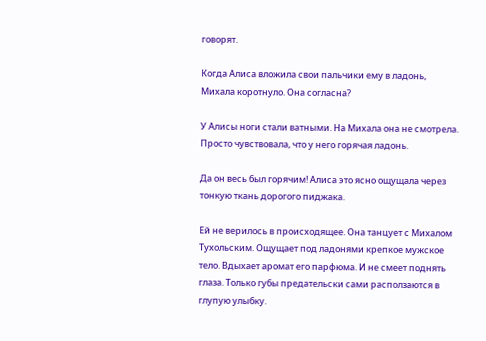говорят.

Когда Алиса вложила свои пальчики ему в ладонь, Михала коротнуло. Она согласна?

У Алисы ноги стали ватными. На Михала она не смотрела. Просто чувствовала, что у него горячая ладонь.

Да он весь был горячим! Алиса это ясно ощущала через тонкую ткань дорогого пиджака.

Ей не верилось в происходящее. Она танцует с Михалом Тухольским. Ощущает под ладонями крепкое мужское тело. Вдыхает аромат его парфюма. И не смеет поднять глаза. Только губы предательски сами расползаются в глупую улыбку.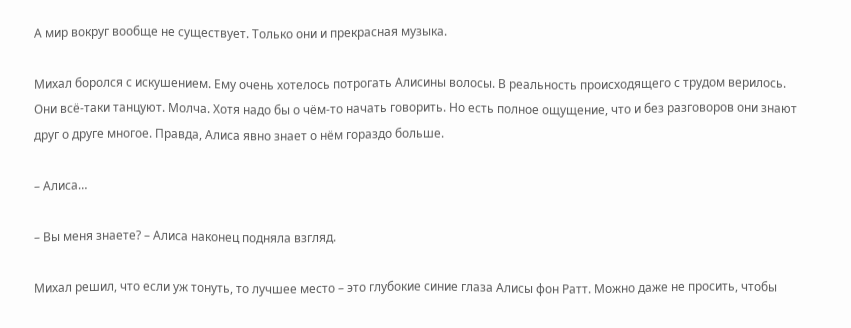А мир вокруг вообще не существует. Только они и прекрасная музыка.

Михал боролся с искушением. Ему очень хотелось потрогать Алисины волосы. В реальность происходящего с трудом верилось. Они всё-таки танцуют. Молча. Хотя надо бы о чём-то начать говорить. Но есть полное ощущение, что и без разговоров они знают друг о друге многое. Правда, Алиса явно знает о нём гораздо больше.

– Алиса…

– Вы меня знаете? – Алиса наконец подняла взгляд.

Михал решил, что если уж тонуть, то лучшее место – это глубокие синие глаза Алисы фон Ратт. Можно даже не просить, чтобы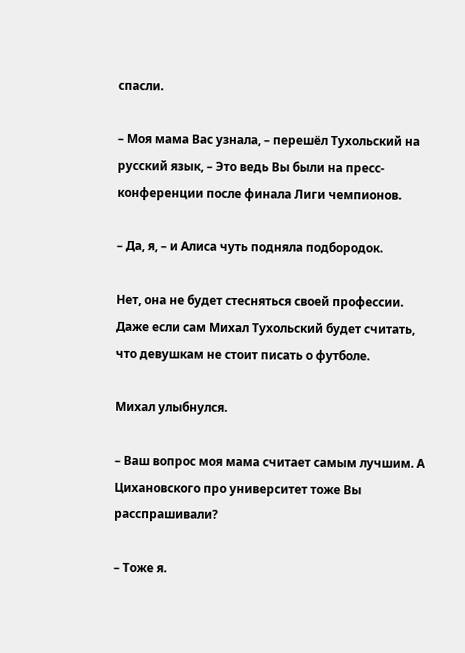спасли.

– Моя мама Вас узнала, – перешёл Тухольский на русский язык, – Это ведь Вы были на пресс-конференции после финала Лиги чемпионов.

– Да, я, – и Алиса чуть подняла подбородок.

Нет, она не будет стесняться своей профессии. Даже если сам Михал Тухольский будет считать, что девушкам не стоит писать о футболе.

Михал улыбнулся.

– Ваш вопрос моя мама считает самым лучшим. А Цихановского про университет тоже Вы расспрашивали?

– Тоже я.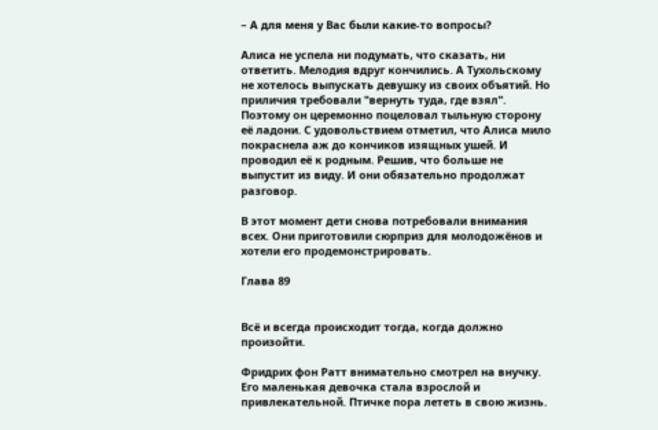– А для меня у Вас были какие-то вопросы?

Алиса не успела ни подумать, что сказать, ни ответить. Мелодия вдруг кончились. А Тухольскому не хотелось выпускать девушку из своих объятий. Но приличия требовали "вернуть туда, где взял". Поэтому он церемонно поцеловал тыльную сторону её ладони. С удовольствием отметил, что Алиса мило покраснела аж до кончиков изящных ушей. И проводил её к родным. Решив, что больше не выпустит из виду. И они обязательно продолжат разговор.

В этот момент дети снова потребовали внимания всех. Они приготовили сюрприз для молодожёнов и хотели его продемонстрировать.

Глава 89


Всё и всегда происходит тогда, когда должно произойти.

Фридрих фон Ратт внимательно смотрел на внучку. Его маленькая девочка стала взрослой и привлекательной. Птичке пора лететь в свою жизнь.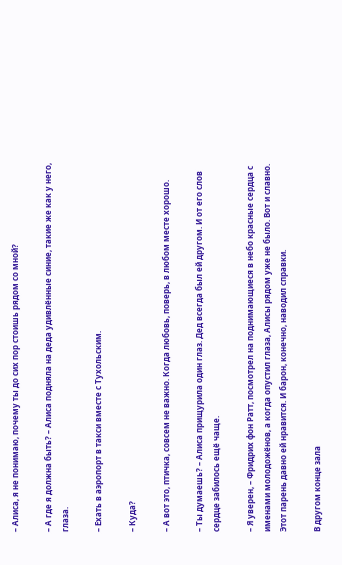– Алиса, я не понимаю, почему ты до сих пор стоишь рядом со мной?

– А где я должна быть? – Алиса подняла на деда удивлённые синие, такие же как у него, глаза.

– Ехать в аэропорт в такси вместе с Тухольским.

– Куда?

– А вот это, птичка, совсем не важно. Когда любовь, поверь, в любом месте хорошо.

– Ты думаешь? – Алиса прищурила один глаз. Дед всегда был ей другом. И от его слов сердце забилось ещё чаще.

– Я уверен, – Фридрих фон Ратт, посмотрел на поднимающиеся в небо красные сердца с именами молодожёнов, а когда опустил глаза, Алисы рядом уже не было. Вот и славно. Этот парень давно ей нравится. И барон, конечно, наводил справки.

В другом конце зала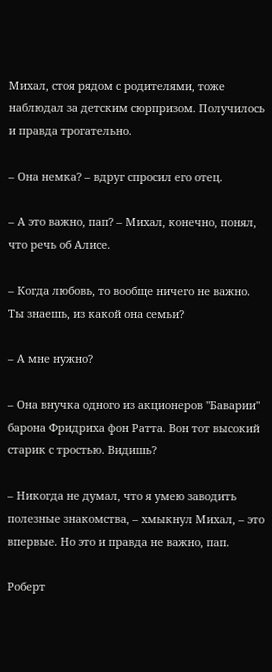Михал, стоя рядом с родителями, тоже наблюдал за детским сюрпризом. Получилось и правда трогательно.

– Она немка? – вдруг спросил его отец.

– А это важно, пап? – Михал, конечно, понял, что речь об Алисе.

– Когда любовь, то вообще ничего не важно. Ты знаешь, из какой она семьи?

– А мне нужно?

– Она внучка одного из акционеров "Баварии" барона Фридриха фон Ратта. Вон тот высокий старик с тростью. Видишь?

– Никогда не думал, что я умею заводить полезные знакомства, – хмыкнул Михал, – это впервые. Но это и правда не важно, пап.

Роберт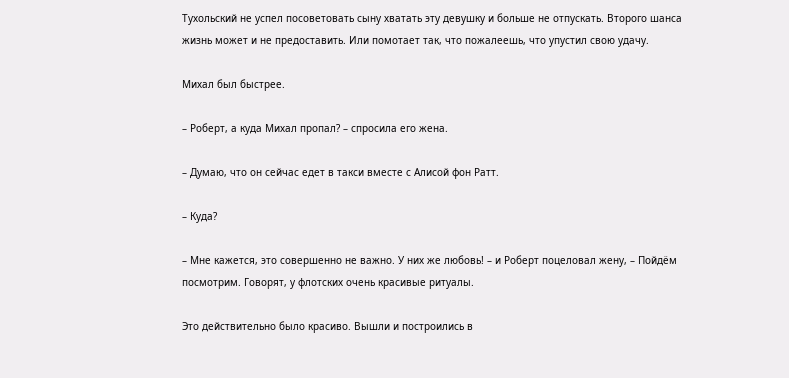Тухольский не успел посоветовать сыну хватать эту девушку и больше не отпускать. Второго шанса жизнь может и не предоставить. Или помотает так, что пожалеешь, что упустил свою удачу.

Михал был быстрее.

– Роберт, а куда Михал пропал? – спросила его жена.

– Думаю, что он сейчас едет в такси вместе с Алисой фон Ратт.

– Куда?

– Мне кажется, это совершенно не важно. У них же любовь! – и Роберт поцеловал жену, – Пойдём посмотрим. Говорят, у флотских очень красивые ритуалы.

Это действительно было красиво. Вышли и построились в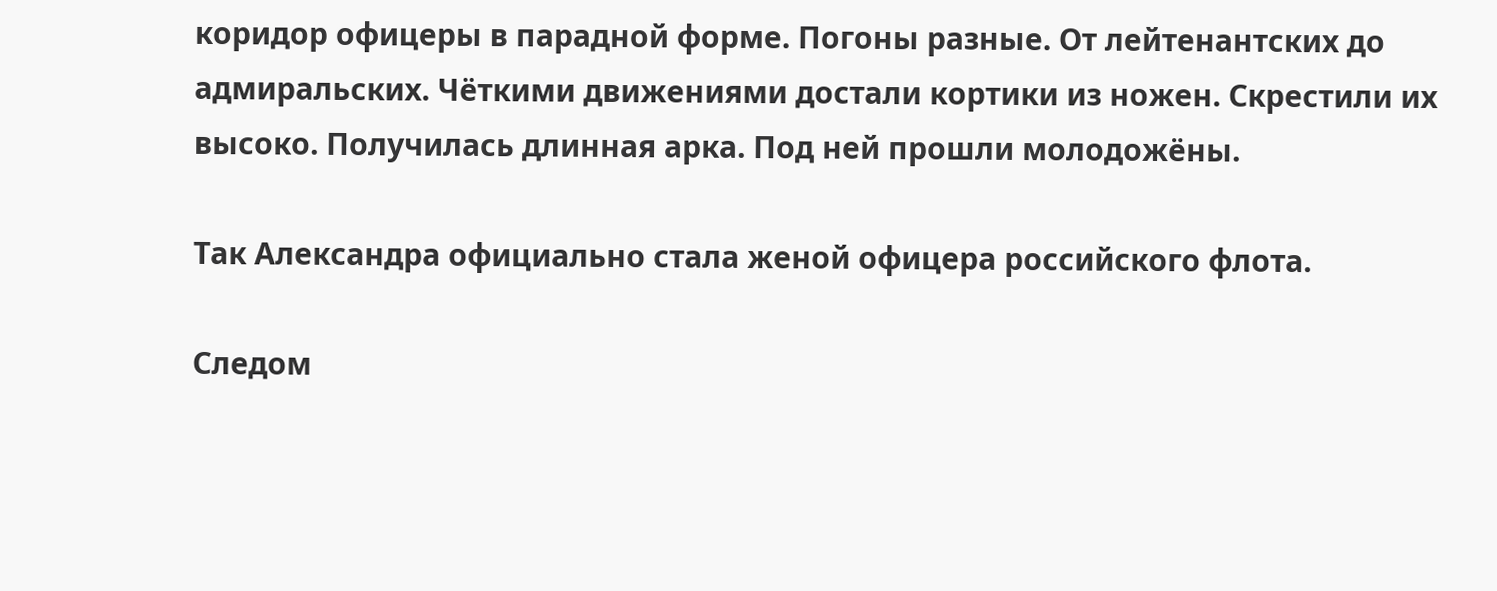коридор офицеры в парадной форме. Погоны разные. От лейтенантских до адмиральских. Чёткими движениями достали кортики из ножен. Скрестили их высоко. Получилась длинная арка. Под ней прошли молодожёны.

Так Александра официально стала женой офицера российского флота.

Следом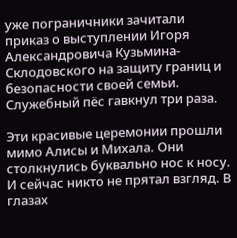уже пограничники зачитали приказ о выступлении Игоря Александровича Кузьмина-Склодовского на защиту границ и безопасности своей семьи. Служебный пёс гавкнул три раза.

Эти красивые церемонии прошли мимо Алисы и Михала. Они столкнулись буквально нос к носу. И сейчас никто не прятал взгляд. В глазах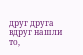друг друга вдруг нашли то,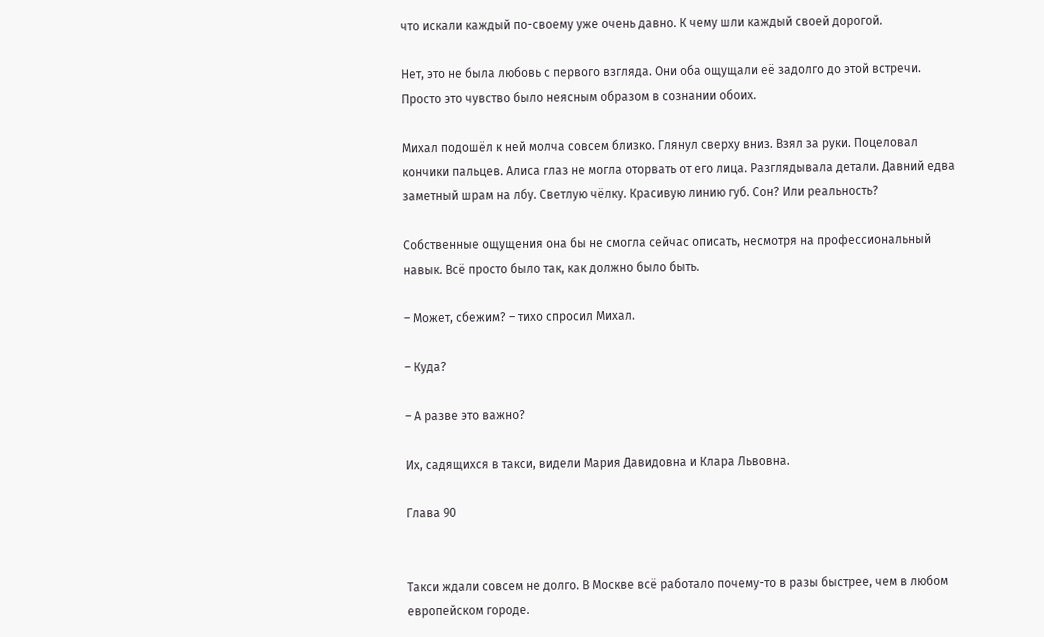что искали каждый по-своему уже очень давно. К чему шли каждый своей дорогой.

Нет, это не была любовь с первого взгляда. Они оба ощущали её задолго до этой встречи. Просто это чувство было неясным образом в сознании обоих.

Михал подошёл к ней молча совсем близко. Глянул сверху вниз. Взял за руки. Поцеловал кончики пальцев. Алиса глаз не могла оторвать от его лица. Разглядывала детали. Давний едва заметный шрам на лбу. Светлую чёлку. Красивую линию губ. Сон? Или реальность?

Собственные ощущения она бы не смогла сейчас описать, несмотря на профессиональный навык. Всё просто было так, как должно было быть.

– Может, сбежим? – тихо спросил Михал.

– Куда?

– А разве это важно?

Их, садящихся в такси, видели Мария Давидовна и Клара Львовна.

Глава 90


Такси ждали совсем не долго. В Москве всё работало почему-то в разы быстрее, чем в любом европейском городе.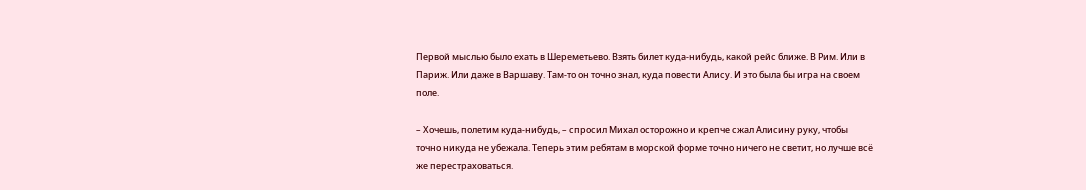Первой мыслью было ехать в Шереметьево. Взять билет куда-нибудь, какой рейс ближе. В Рим. Или в Париж. Или даже в Варшаву. Там-то он точно знал, куда повести Алису. И это была бы игра на своем поле.

– Хочешь, полетим куда-нибудь, – спросил Михал осторожно и крепче сжал Алисину руку, чтобы точно никуда не убежала. Теперь этим ребятам в морской форме точно ничего не светит, но лучше всё же перестраховаться.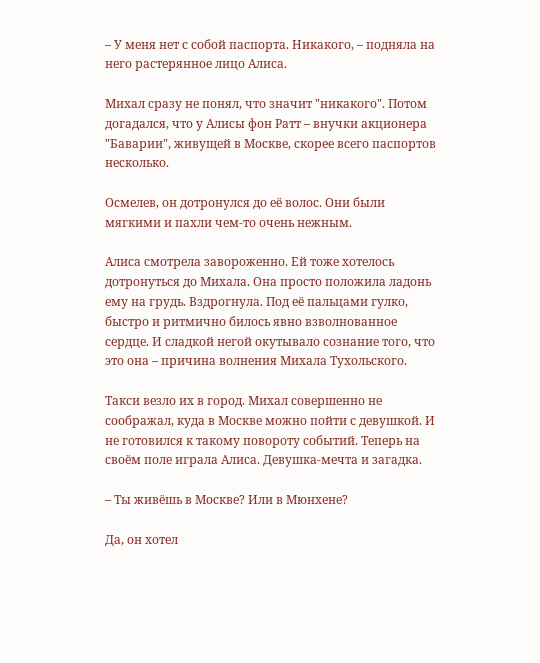– У меня нет с собой паспорта. Никакого, – подняла на него растерянное лицо Алиса.

Михал сразу не понял, что значит "никакого". Потом догадался, что у Алисы фон Ратт – внучки акционера "Баварии", живущей в Москве, скорее всего паспортов несколько.

Осмелев, он дотронулся до её волос. Они были мягкими и пахли чем-то очень нежным.

Алиса смотрела завороженно. Ей тоже хотелось дотронуться до Михала. Она просто положила ладонь ему на грудь. Вздрогнула. Под её пальцами гулко, быстро и ритмично билось явно взволнованное сердце. И сладкой негой окутывало сознание того, что это она – причина волнения Михала Тухольского.

Такси везло их в город. Михал совершенно не соображал, куда в Москве можно пойти с девушкой. И не готовился к такому повороту событий. Теперь на своём поле играла Алиса. Девушка-мечта и загадка.

– Ты живёшь в Москве? Или в Мюнхене?

Да, он хотел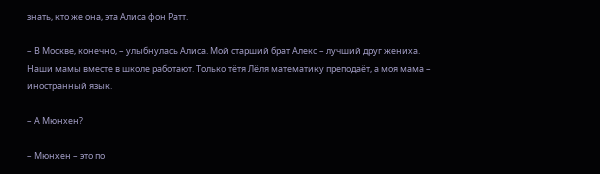знать, кто же она, эта Алиса фон Ратт.

– В Москве, конечно, – улыбнулась Алиса. Мой старший брат Алекс – лучший друг жениха. Наши мамы вместе в школе работают. Только тётя Лёля математику преподаёт, а моя мама – иностранный язык.

– А Мюнхен?

– Мюнхен – это по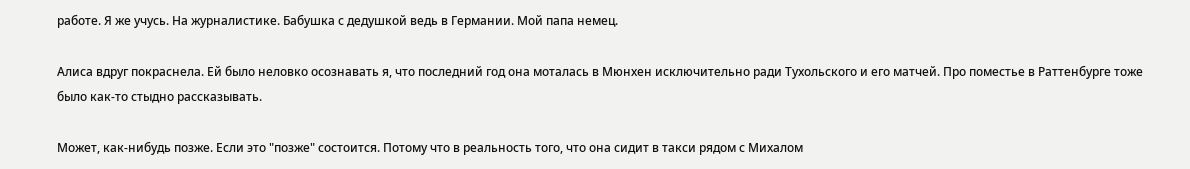работе. Я же учусь. На журналистике. Бабушка с дедушкой ведь в Германии. Мой папа немец.

Алиса вдруг покраснела. Ей было неловко осознавать я, что последний год она моталась в Мюнхен исключительно ради Тухольского и его матчей. Про поместье в Раттенбурге тоже было как-то стыдно рассказывать.

Может, как-нибудь позже. Если это "позже" состоится. Потому что в реальность того, что она сидит в такси рядом с Михалом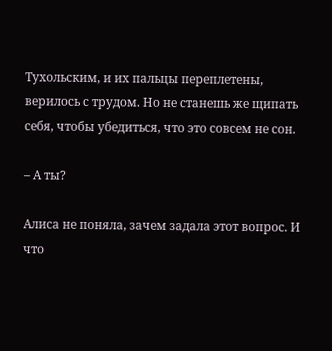Тухольским, и их пальцы переплетены, верилось с трудом. Но не станешь же щипать себя, чтобы убедиться, что это совсем не сон.

– А ты?

Алиса не поняла, зачем задала этот вопрос. И что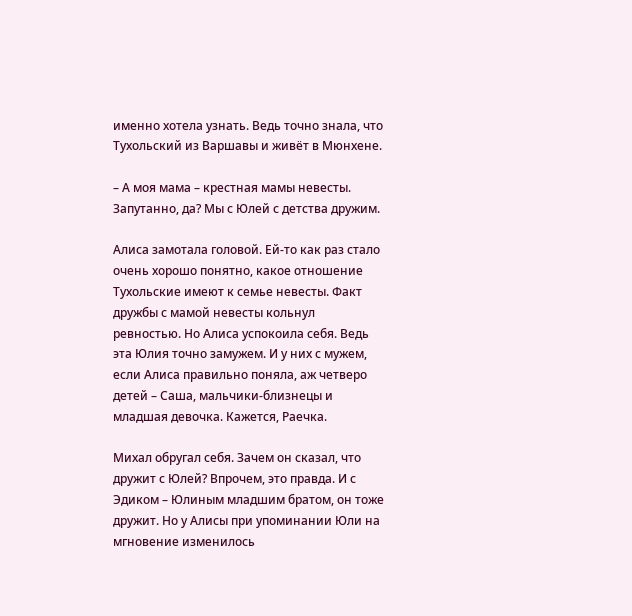именно хотела узнать. Ведь точно знала, что Тухольский из Варшавы и живёт в Мюнхене.

– А моя мама – крестная мамы невесты. Запутанно, да? Мы с Юлей с детства дружим.

Алиса замотала головой. Ей-то как раз стало очень хорошо понятно, какое отношение Тухольские имеют к семье невесты. Факт дружбы с мамой невесты кольнул ревностью. Но Алиса успокоила себя. Ведь эта Юлия точно замужем. И у них с мужем, если Алиса правильно поняла, аж четверо детей – Саша, мальчики-близнецы и младшая девочка. Кажется, Раечка.

Михал обругал себя. Зачем он сказал, что дружит с Юлей? Впрочем, это правда. И с Эдиком – Юлиным младшим братом, он тоже дружит. Но у Алисы при упоминании Юли на мгновение изменилось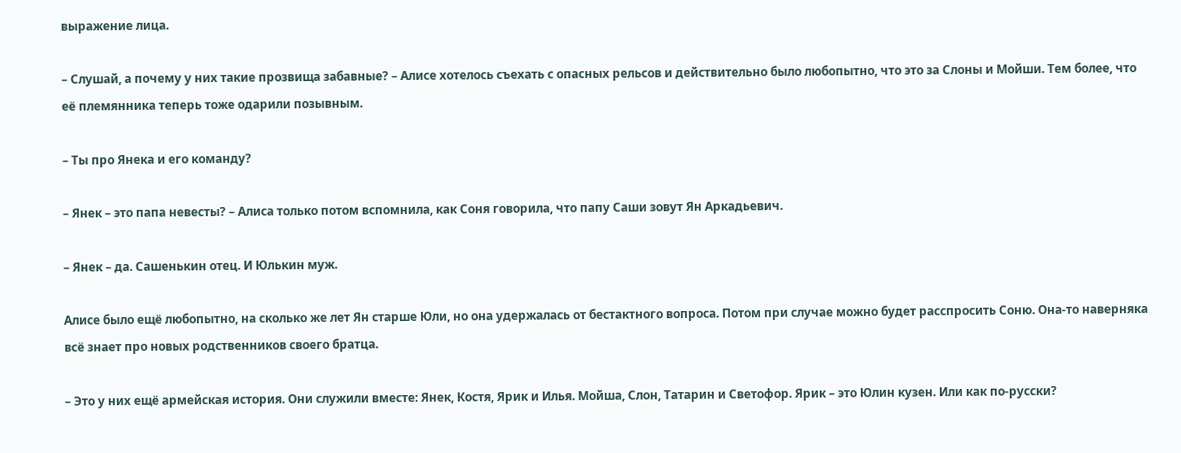выражение лица.

– Слушай, а почему у них такие прозвища забавные? – Алисе хотелось съехать с опасных рельсов и действительно было любопытно, что это за Слоны и Мойши. Тем более, что её племянника теперь тоже одарили позывным.

– Ты про Янека и его команду?

– Янек – это папа невесты? – Алиса только потом вспомнила, как Соня говорила, что папу Саши зовут Ян Аркадьевич.

– Янек – да. Сашенькин отец. И Юлькин муж.

Алисе было ещё любопытно, на сколько же лет Ян старше Юли, но она удержалась от бестактного вопроса. Потом при случае можно будет расспросить Соню. Она-то наверняка всё знает про новых родственников своего братца.

– Это у них ещё армейская история. Они служили вместе: Янек, Костя, Ярик и Илья. Мойша, Слон, Татарин и Светофор. Ярик – это Юлин кузен. Или как по-русски?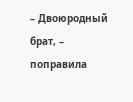– Двоюродный брат, – поправила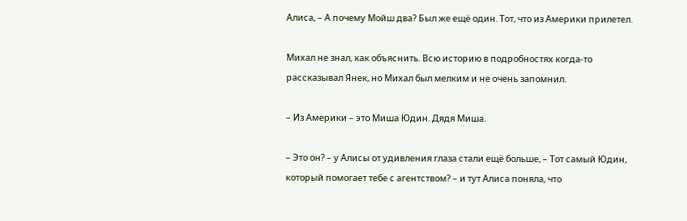Алиса, – А почему Мойш два? Был же ещё один. Тот, что из Америки прилетел.

Михал не знал, как объяснить. Всю историю в подробностях когда-то рассказывал Янек, но Михал был мелким и не очень запомнил.

– Из Америки – это Миша Юдин. Дядя Миша.

– Это он? – у Алисы от удивления глаза стали ещё больше, – Тот самый Юдин, который помогает тебе с агентством? – и тут Алиса поняла, что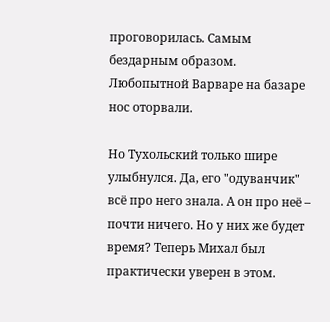проговорилась. Самым бездарным образом. Любопытной Варваре на базаре нос оторвали.

Но Тухольский только шире улыбнулся. Да, его "одуванчик" всё про него знала. А он про неё – почти ничего. Но у них же будет время? Теперь Михал был практически уверен в этом.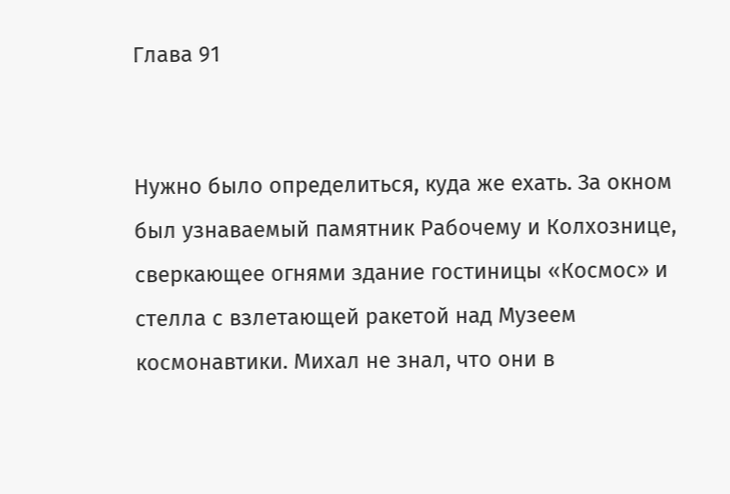Глава 91


Нужно было определиться, куда же ехать. За окном был узнаваемый памятник Рабочему и Колхознице, сверкающее огнями здание гостиницы «Космос» и стелла с взлетающей ракетой над Музеем космонавтики. Михал не знал, что они в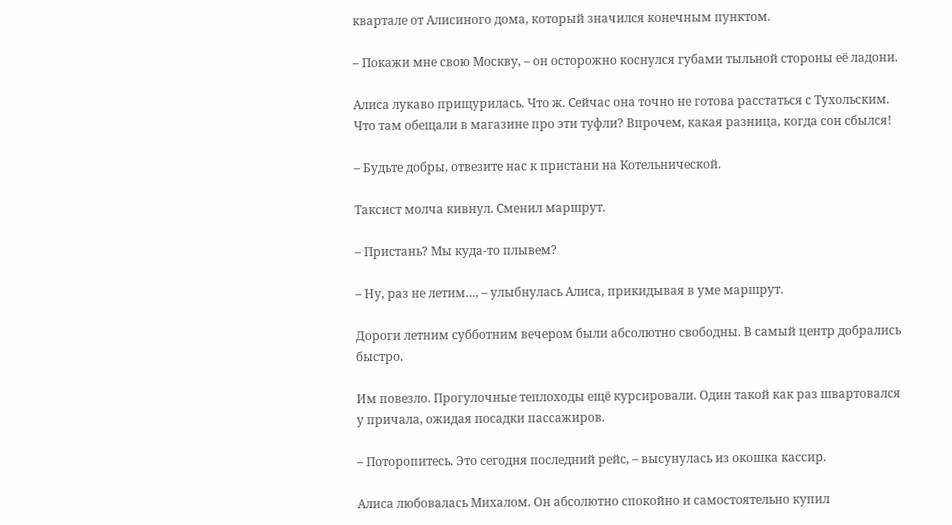квартале от Алисиного дома, который значился конечным пунктом.

– Покажи мне свою Москву, – он осторожно коснулся губами тыльной стороны её ладони.

Алиса лукаво прищурилась. Что ж. Сейчас она точно не готова расстаться с Тухольским. Что там обещали в магазине про эти туфли? Впрочем, какая разница, когда сон сбылся!

– Будьте добры, отвезите нас к пристани на Котельнической.

Таксист молча кивнул. Сменил маршрут.

– Пристань? Мы куда-то плывем?

– Ну, раз не летим…, – улыбнулась Алиса, прикидывая в уме маршрут.

Дороги летним субботним вечером были абсолютно свободны. В самый центр добрались быстро.

Им повезло. Прогулочные теплоходы ещё курсировали. Один такой как раз швартовался у причала, ожидая посадки пассажиров.

– Поторопитесь. Это сегодня последний рейс, – высунулась из окошка кассир.

Алиса любовалась Михалом. Он абсолютно спокойно и самостоятельно купил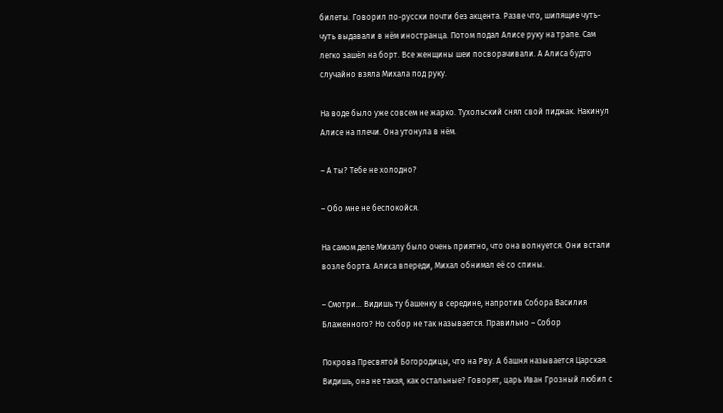билеты. Говорил по-русски почти без акцента. Разве что, шипящие чуть-чуть выдавали в нём иностранца. Потом подал Алисе руку на трапе. Сам легко зашёл на борт. Все женщины шеи посворачивали. А Алиса будто случайно взяла Михала под руку.

На воде было уже совсем не жарко. Тухольский снял свой пиджак. Накинул Алисе на плечи. Она утонула в нём.

– А ты? Тебе не холодно?

– Обо мне не беспокойся.

На самом деле Михалу было очень приятно, что она волнуется. Они встали возле борта. Алиса впереди, Михал обнимал её со спины.

– Смотри… Видишь ту башенку в середине, напротив Собора Василия Блаженного? Но собор не так называется. Правильно – Собор

Покрова Пресвятой Богородицы, что на Рву. А башня называется Царская. Видишь, она не такая, как остальные? Говорят, царь Иван Грозный любил с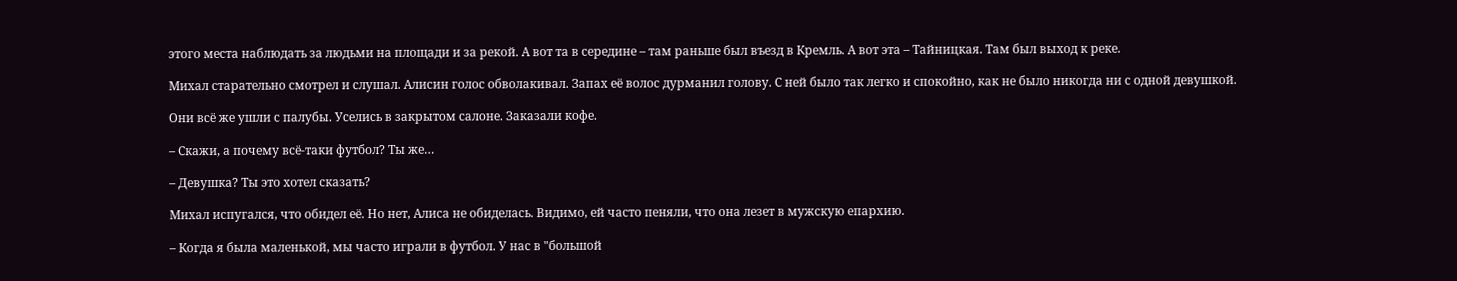этого места наблюдать за людьми на площади и за рекой. А вот та в середине – там раньше был въезд в Кремль. А вот эта – Тайницкая. Там был выход к реке.

Михал старательно смотрел и слушал. Алисин голос обволакивал. Запах её волос дурманил голову. С ней было так легко и спокойно, как не было никогда ни с одной девушкой.

Они всё же ушли с палубы. Уселись в закрытом салоне. Заказали кофе.

– Скажи, а почему всё-таки футбол? Ты же…

– Девушка? Ты это хотел сказать?

Михал испугался, что обидел её. Но нет, Алиса не обиделась. Видимо, ей часто пеняли, что она лезет в мужскую епархию.

– Когда я была маленькой, мы часто играли в футбол. У нас в "большой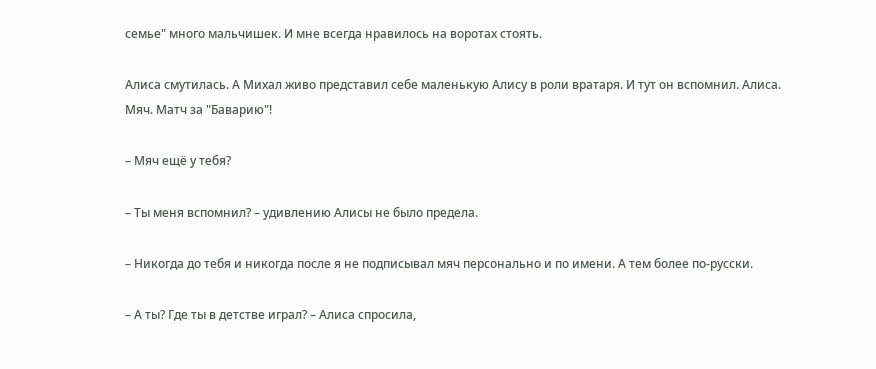семье" много мальчишек. И мне всегда нравилось на воротах стоять.

Алиса смутилась. А Михал живо представил себе маленькую Алису в роли вратаря. И тут он вспомнил. Алиса. Мяч. Матч за "Баварию"!

– Мяч ещё у тебя?

– Ты меня вспомнил? – удивлению Алисы не было предела.

– Никогда до тебя и никогда после я не подписывал мяч персонально и по имени. А тем более по-русски.

– А ты? Где ты в детстве играл? – Алиса спросила,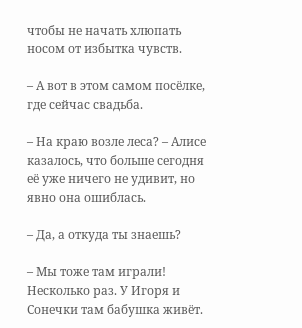чтобы не начать хлюпать носом от избытка чувств.

– А вот в этом самом посёлке, где сейчас свадьба.

– На краю возле леса? – Алисе казалось, что больше сегодня её уже ничего не удивит, но явно она ошиблась.

– Да, а откуда ты знаешь?

– Мы тоже там играли! Несколько раз. У Игоря и Сонечки там бабушка живёт.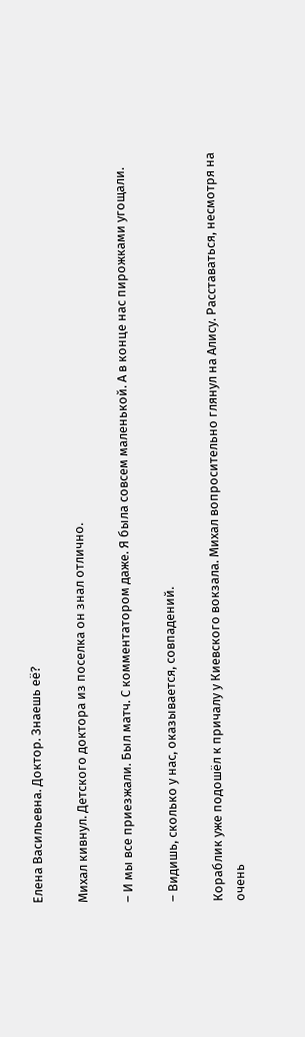Елена Васильевна. Доктор. Знаешь её?

Михал кивнул. Детского доктора из поселка он знал отлично.

– И мы все приезжали. Был матч. С комментатором даже. Я была совсем маленькой. А в конце нас пирожками угощали.

– Видишь, сколько у нас, оказывается, совпадений.

Кораблик уже подошёл к причалу у Киевского вокзала. Михал вопросительно глянул на Алису. Расставаться, несмотря на очень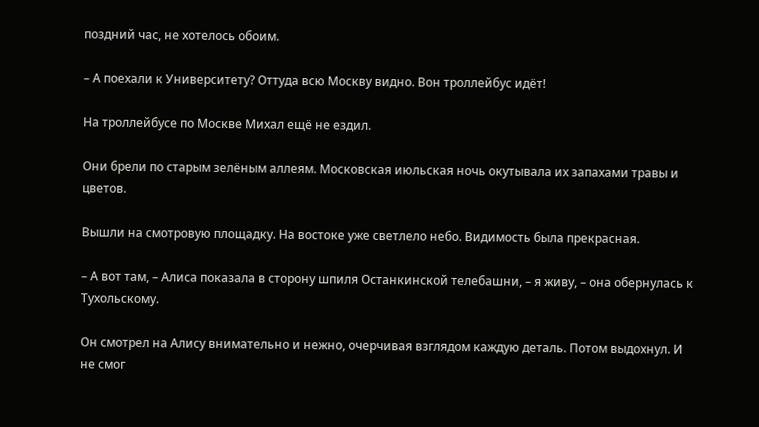поздний час, не хотелось обоим.

– А поехали к Университету? Оттуда всю Москву видно. Вон троллейбус идёт!

На троллейбусе по Москве Михал ещё не ездил.

Они брели по старым зелёным аллеям. Московская июльская ночь окутывала их запахами травы и цветов.

Вышли на смотровую площадку. На востоке уже светлело небо. Видимость была прекрасная.

– А вот там, – Алиса показала в сторону шпиля Останкинской телебашни, – я живу, – она обернулась к Тухольскому.

Он смотрел на Алису внимательно и нежно, очерчивая взглядом каждую деталь. Потом выдохнул. И не смог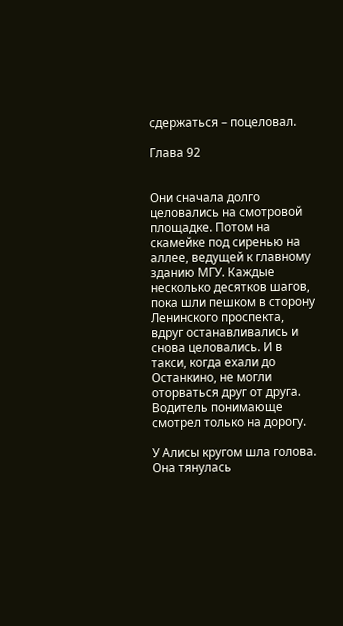сдержаться – поцеловал.

Глава 92


Они сначала долго целовались на смотровой площадке. Потом на скамейке под сиренью на аллее, ведущей к главному зданию МГУ. Каждые несколько десятков шагов, пока шли пешком в сторону Ленинского проспекта, вдруг останавливались и снова целовались. И в такси, когда ехали до Останкино, не могли оторваться друг от друга. Водитель понимающе смотрел только на дорогу.

У Алисы кругом шла голова. Она тянулась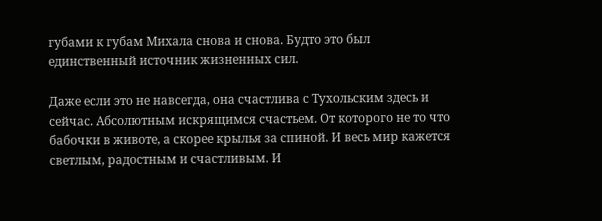губами к губам Михала снова и снова. Будто это был единственный источник жизненных сил.

Даже если это не навсегда, она счастлива с Тухольским здесь и сейчас. Абсолютным искрящимся счастьем. От которого не то что бабочки в животе, а скорее крылья за спиной. И весь мир кажется светлым, радостным и счастливым. И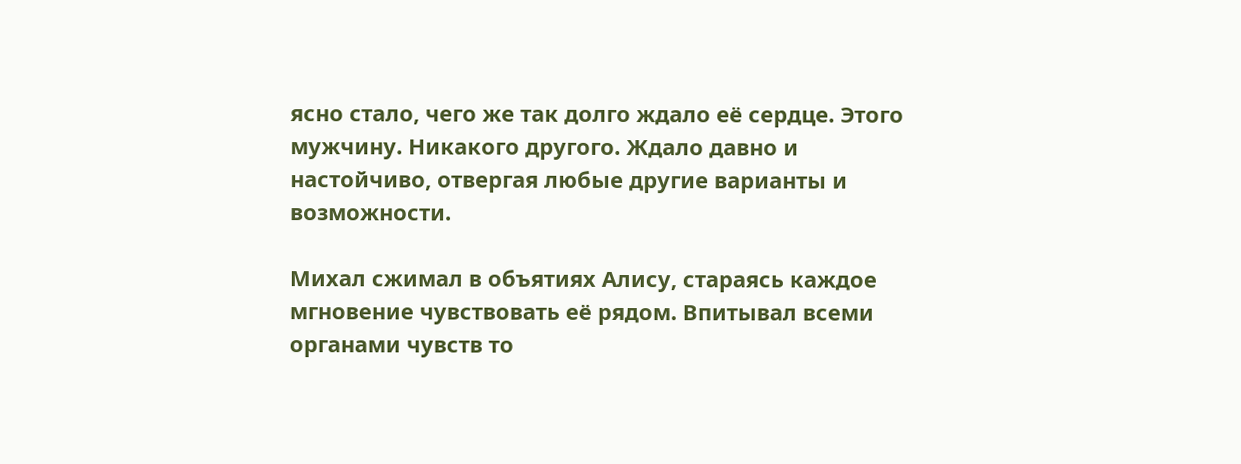ясно стало, чего же так долго ждало её сердце. Этого мужчину. Никакого другого. Ждало давно и настойчиво, отвергая любые другие варианты и возможности.

Михал сжимал в объятиях Алису, стараясь каждое мгновение чувствовать её рядом. Впитывал всеми органами чувств то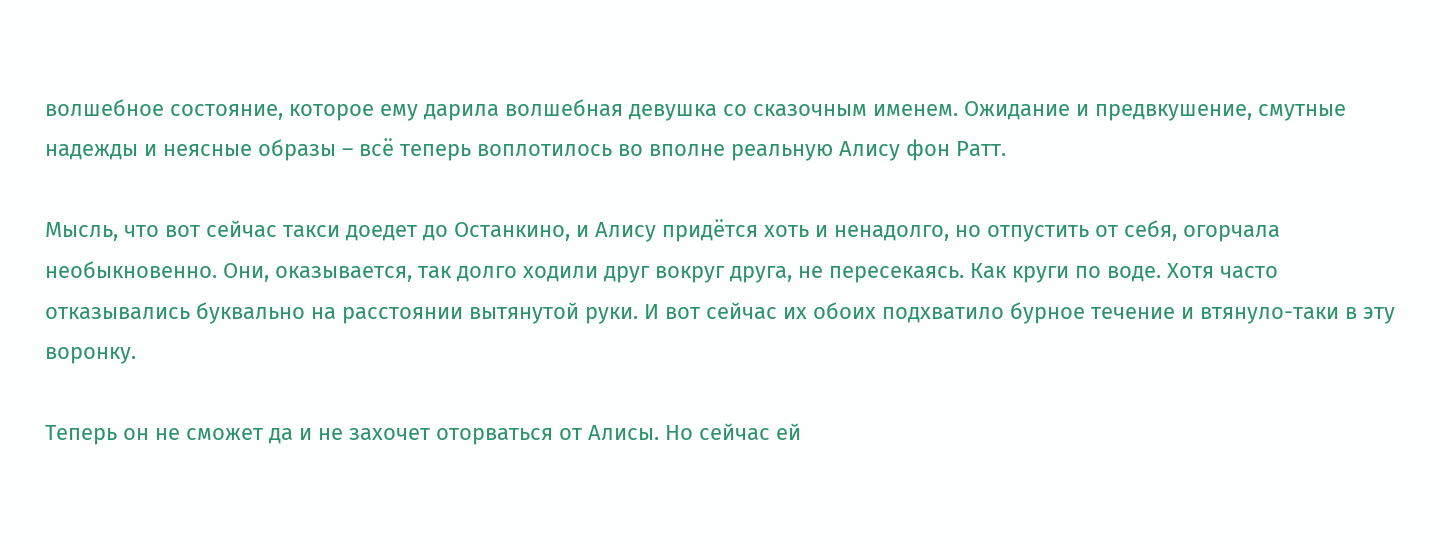волшебное состояние, которое ему дарила волшебная девушка со сказочным именем. Ожидание и предвкушение, смутные надежды и неясные образы – всё теперь воплотилось во вполне реальную Алису фон Ратт.

Мысль, что вот сейчас такси доедет до Останкино, и Алису придётся хоть и ненадолго, но отпустить от себя, огорчала необыкновенно. Они, оказывается, так долго ходили друг вокруг друга, не пересекаясь. Как круги по воде. Хотя часто отказывались буквально на расстоянии вытянутой руки. И вот сейчас их обоих подхватило бурное течение и втянуло-таки в эту воронку.

Теперь он не сможет да и не захочет оторваться от Алисы. Но сейчас ей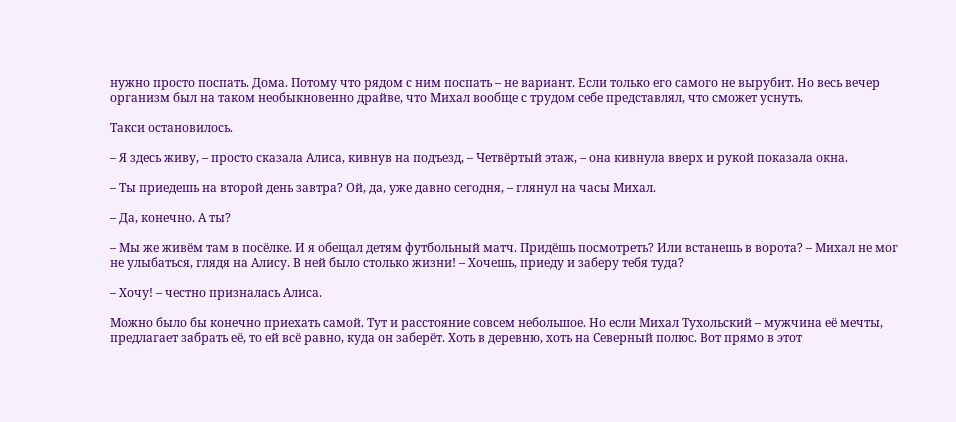нужно просто поспать. Дома. Потому что рядом с ним поспать – не вариант. Если только его самого не вырубит. Но весь вечер организм был на таком необыкновенно драйве, что Михал вообще с трудом себе представлял, что сможет уснуть.

Такси остановилось.

– Я здесь живу, – просто сказала Алиса, кивнув на подъезд, – Четвёртый этаж, – она кивнула вверх и рукой показала окна.

– Ты приедешь на второй день завтра? Ой, да, уже давно сегодня, – глянул на часы Михал.

– Да, конечно. А ты?

– Мы же живём там в посёлке. И я обещал детям футбольный матч. Придёшь посмотреть? Или встанешь в ворота? – Михал не мог не улыбаться, глядя на Алису. В ней было столько жизни! – Хочешь, приеду и заберу тебя туда?

– Хочу! – честно призналась Алиса.

Можно было бы конечно приехать самой. Тут и расстояние совсем небольшое. Но если Михал Тухольский – мужчина её мечты, предлагает забрать её, то ей всё равно, куда он заберёт. Хоть в деревню, хоть на Северный полюс. Вот прямо в этот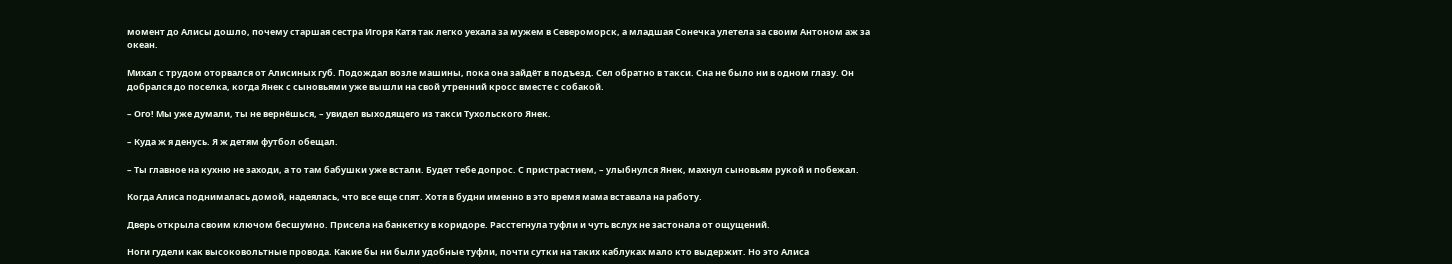момент до Алисы дошло, почему старшая сестра Игоря Катя так легко уехала за мужем в Североморск, а младшая Сонечка улетела за своим Антоном аж за океан.

Михал с трудом оторвался от Алисиных губ. Подождал возле машины, пока она зайдёт в подъезд. Сел обратно в такси. Сна не было ни в одном глазу. Он добрался до поселка, когда Янек с сыновьями уже вышли на свой утренний кросс вместе с собакой.

– Ого! Мы уже думали, ты не вернёшься, – увидел выходящего из такси Тухольского Янек.

– Куда ж я денусь. Я ж детям футбол обещал.

– Ты главное на кухню не заходи, а то там бабушки уже встали. Будет тебе допрос. С пристрастием, – улыбнулся Янек, махнул сыновьям рукой и побежал.

Когда Алиса поднималась домой, надеялась, что все еще спят. Хотя в будни именно в это время мама вставала на работу.

Дверь открыла своим ключом бесшумно. Присела на банкетку в коридоре. Расстегнула туфли и чуть вслух не застонала от ощущений.

Ноги гудели как высоковольтные провода. Какие бы ни были удобные туфли, почти сутки на таких каблуках мало кто выдержит. Но это Алиса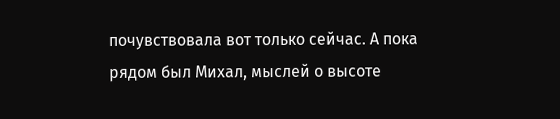почувствовала вот только сейчас. А пока рядом был Михал, мыслей о высоте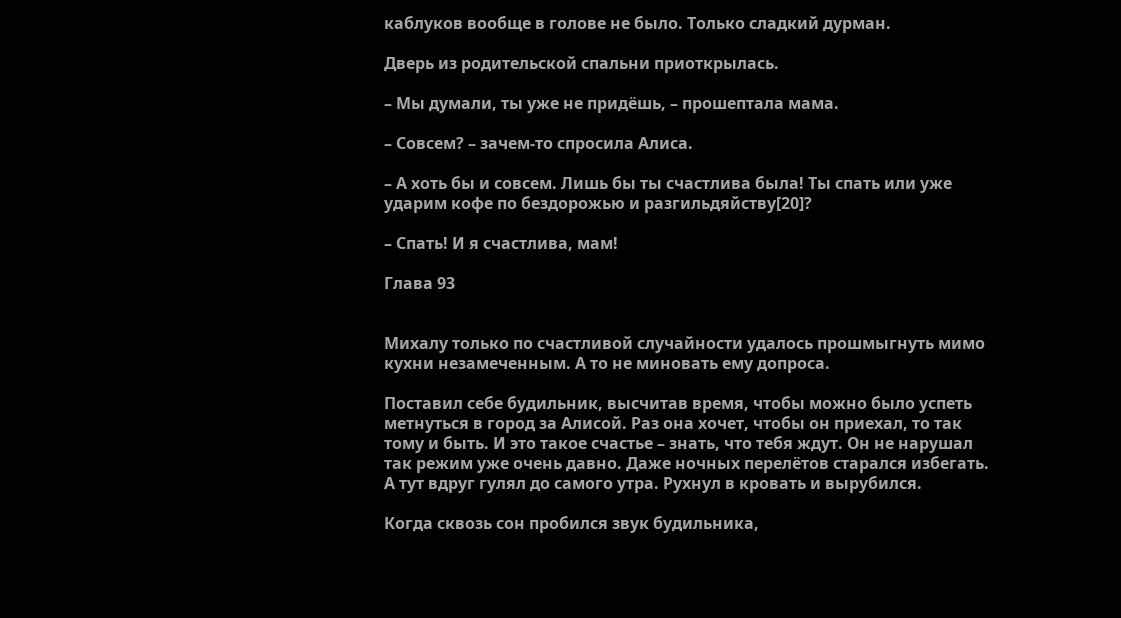каблуков вообще в голове не было. Только сладкий дурман.

Дверь из родительской спальни приоткрылась.

– Мы думали, ты уже не придёшь, – прошептала мама.

– Совсем? – зачем-то спросила Алиса.

– А хоть бы и совсем. Лишь бы ты счастлива была! Ты спать или уже ударим кофе по бездорожью и разгильдяйству[20]?

– Спать! И я счастлива, мам!

Глава 93


Михалу только по счастливой случайности удалось прошмыгнуть мимо кухни незамеченным. А то не миновать ему допроса.

Поставил себе будильник, высчитав время, чтобы можно было успеть метнуться в город за Алисой. Раз она хочет, чтобы он приехал, то так тому и быть. И это такое счастье – знать, что тебя ждут. Он не нарушал так режим уже очень давно. Даже ночных перелётов старался избегать. А тут вдруг гулял до самого утра. Рухнул в кровать и вырубился.

Когда сквозь сон пробился звук будильника,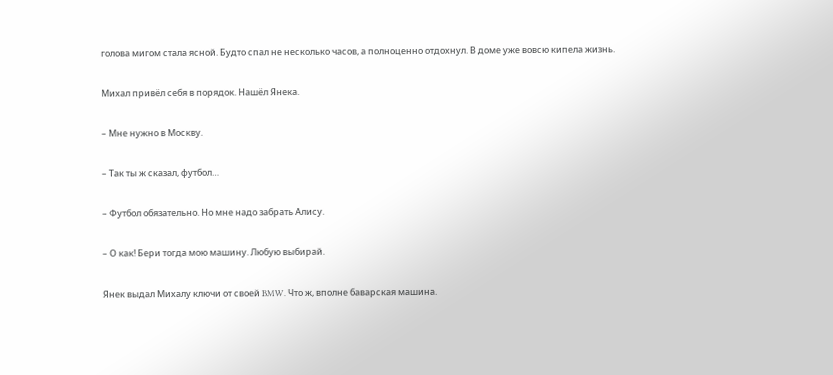голова мигом стала ясной. Будто спал не несколько часов, а полноценно отдохнул. В доме уже вовсю кипела жизнь.

Михал привёл себя в порядок. Нашёл Янека.

– Мне нужно в Москву.

– Так ты ж сказал, футбол…

– Футбол обязательно. Но мне надо забрать Алису.

– О как! Бери тогда мою машину. Любую выбирай.

Янек выдал Михалу ключи от своей BMW. Что ж, вполне баварская машина.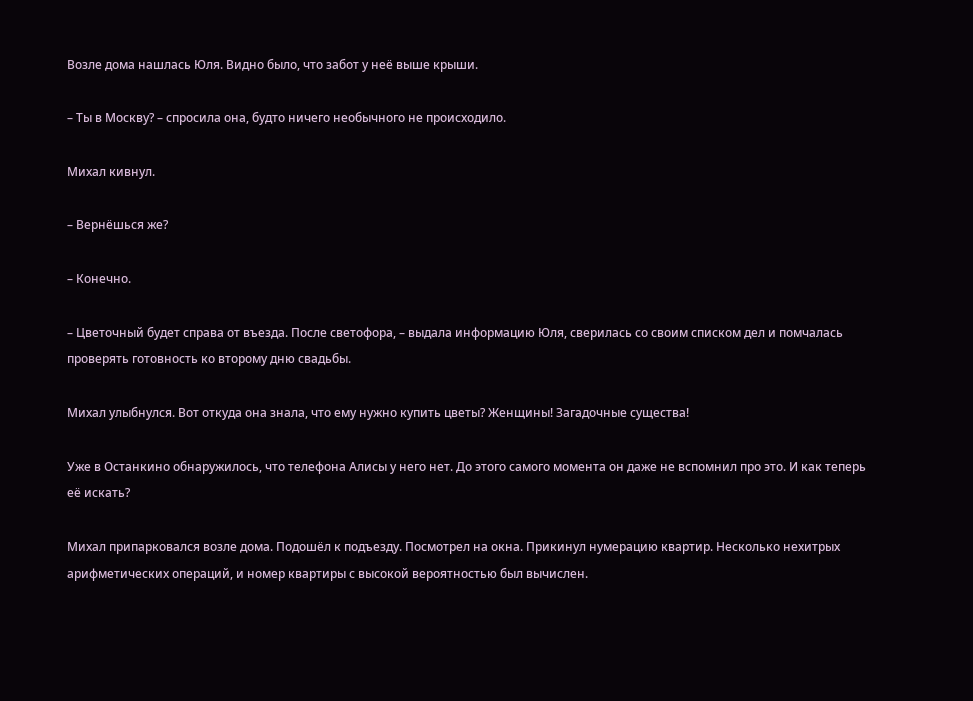Возле дома нашлась Юля. Видно было, что забот у неё выше крыши.

– Ты в Москву? – спросила она, будто ничего необычного не происходило.

Михал кивнул.

– Вернёшься же?

– Конечно.

– Цветочный будет справа от въезда. После светофора, – выдала информацию Юля, сверилась со своим списком дел и помчалась проверять готовность ко второму дню свадьбы.

Михал улыбнулся. Вот откуда она знала, что ему нужно купить цветы? Женщины! Загадочные существа!

Уже в Останкино обнаружилось, что телефона Алисы у него нет. До этого самого момента он даже не вспомнил про это. И как теперь её искать?

Михал припарковался возле дома. Подошёл к подъезду. Посмотрел на окна. Прикинул нумерацию квартир. Несколько нехитрых арифметических операций, и номер квартиры с высокой вероятностью был вычислен.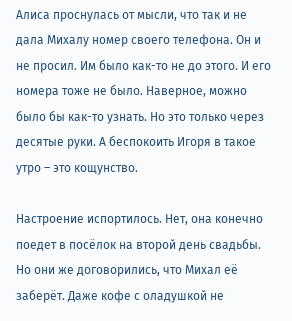Алиса проснулась от мысли, что так и не дала Михалу номер своего телефона. Он и не просил. Им было как-то не до этого. И его номера тоже не было. Наверное, можно было бы как-то узнать. Но это только через десятые руки. А беспокоить Игоря в такое утро – это кощунство.

Настроение испортилось. Нет, она конечно поедет в посёлок на второй день свадьбы. Но они же договорились, что Михал её заберёт. Даже кофе с оладушкой не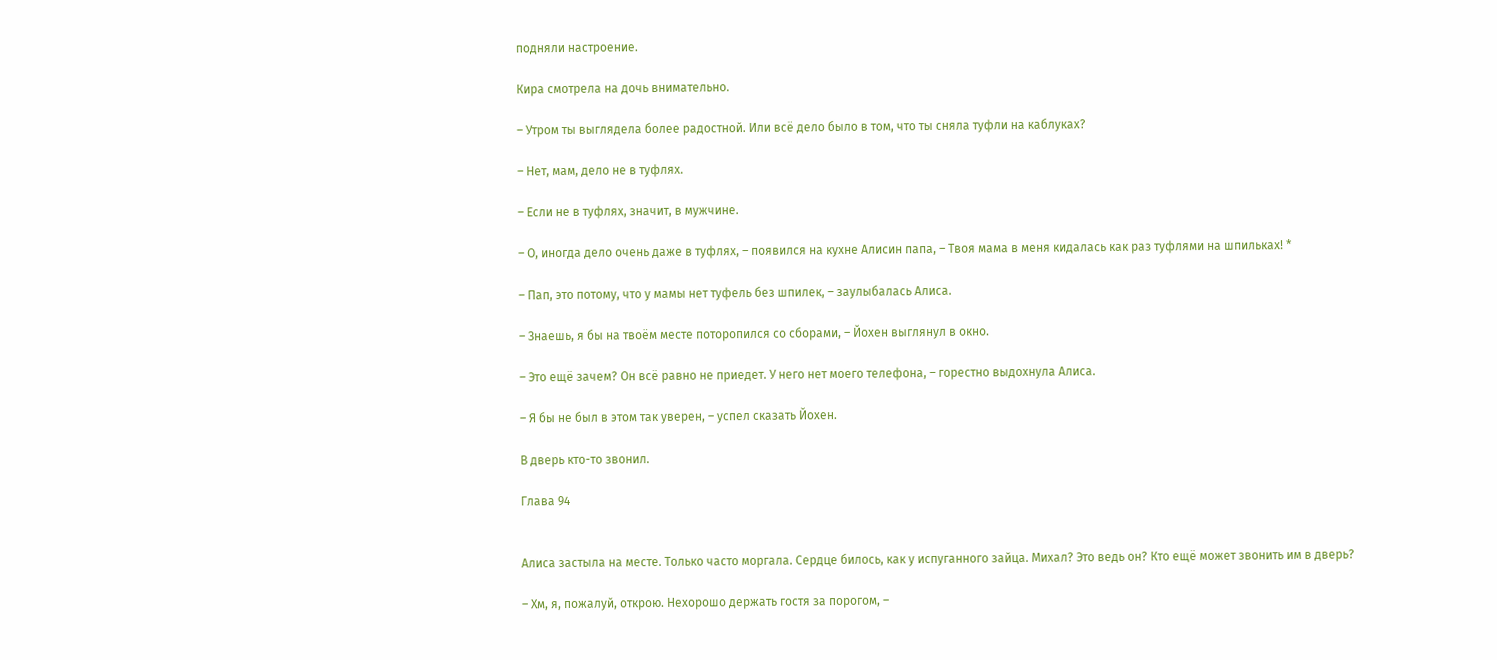подняли настроение.

Кира смотрела на дочь внимательно.

– Утром ты выглядела более радостной. Или всё дело было в том, что ты сняла туфли на каблуках?

– Нет, мам, дело не в туфлях.

– Если не в туфлях, значит, в мужчине.

– О, иногда дело очень даже в туфлях, – появился на кухне Алисин папа, – Твоя мама в меня кидалась как раз туфлями на шпильках! *

– Пап, это потому, что у мамы нет туфель без шпилек, – заулыбалась Алиса.

– Знаешь, я бы на твоём месте поторопился со сборами, – Йохен выглянул в окно.

– Это ещё зачем? Он всё равно не приедет. У него нет моего телефона, – горестно выдохнула Алиса.

– Я бы не был в этом так уверен, – успел сказать Йохен.

В дверь кто-то звонил.

Глава 94


Алиса застыла на месте. Только часто моргала. Сердце билось, как у испуганного зайца. Михал? Это ведь он? Кто ещё может звонить им в дверь?

– Хм, я, пожалуй, открою. Нехорошо держать гостя за порогом, –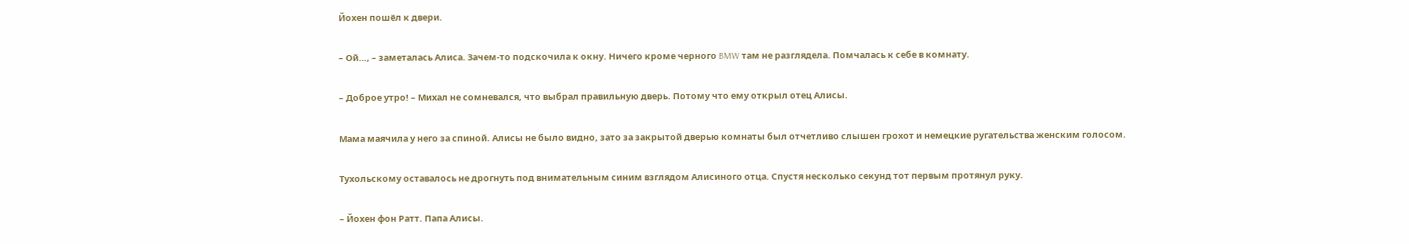Йохен пошёл к двери.

– Ой…, – заметалась Алиса. Зачем-то подскочила к окну. Ничего кроме черного BMW там не разглядела. Помчалась к себе в комнату.

– Доброе утро! – Михал не сомневался, что выбрал правильную дверь. Потому что ему открыл отец Алисы.

Мама маячила у него за спиной. Алисы не было видно, зато за закрытой дверью комнаты был отчетливо слышен грохот и немецкие ругательства женским голосом.

Тухольскому оставалось не дрогнуть под внимательным синим взглядом Алисиного отца. Спустя несколько секунд тот первым протянул руку.

– Йохен фон Ратт. Папа Алисы.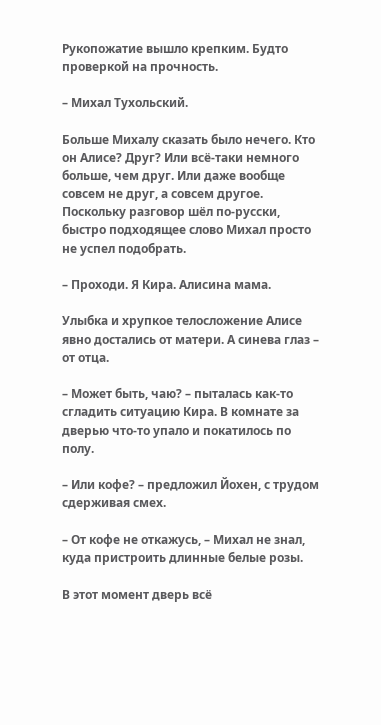Рукопожатие вышло крепким. Будто проверкой на прочность.

– Михал Тухольский.

Больше Михалу сказать было нечего. Кто он Алисе? Друг? Или всё-таки немного больше, чем друг. Или даже вообще совсем не друг, а совсем другое. Поскольку разговор шёл по-русски, быстро подходящее слово Михал просто не успел подобрать.

– Проходи. Я Кира. Алисина мама.

Улыбка и хрупкое телосложение Алисе явно достались от матери. А синева глаз – от отца.

– Может быть, чаю? – пыталась как-то сгладить ситуацию Кира. В комнате за дверью что-то упало и покатилось по полу.

– Или кофе? – предложил Йохен, с трудом сдерживая смех.

– От кофе не откажусь, – Михал не знал, куда пристроить длинные белые розы.

В этот момент дверь всё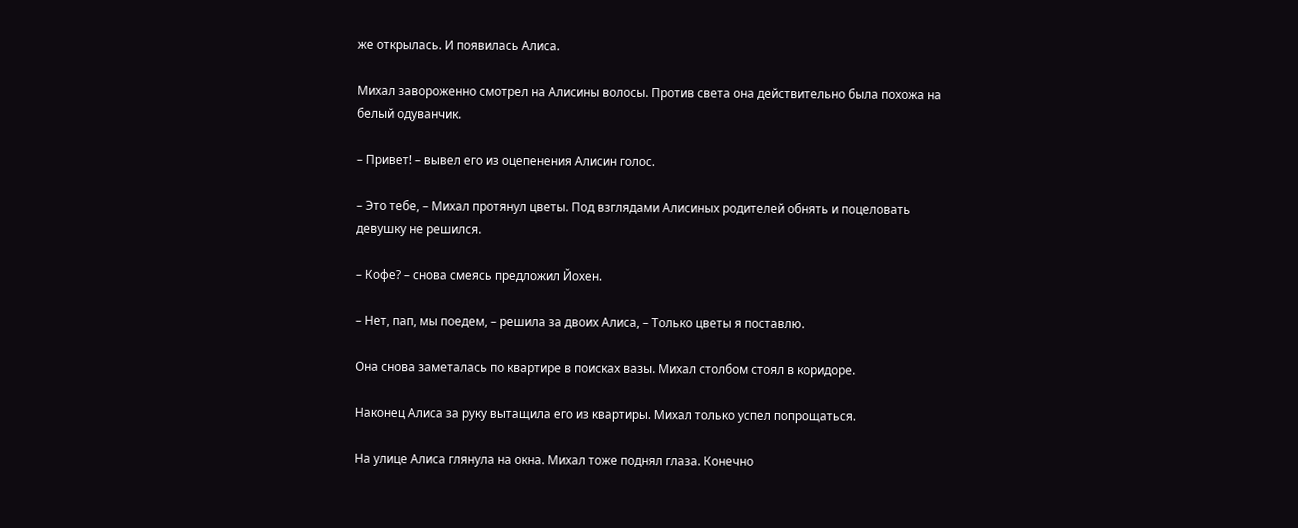же открылась. И появилась Алиса.

Михал завороженно смотрел на Алисины волосы. Против света она действительно была похожа на белый одуванчик.

– Привет! – вывел его из оцепенения Алисин голос.

– Это тебе, – Михал протянул цветы. Под взглядами Алисиных родителей обнять и поцеловать девушку не решился.

– Кофе? – снова смеясь предложил Йохен.

– Нет, пап, мы поедем, – решила за двоих Алиса, – Только цветы я поставлю.

Она снова заметалась по квартире в поисках вазы. Михал столбом стоял в коридоре.

Наконец Алиса за руку вытащила его из квартиры. Михал только успел попрощаться.

На улице Алиса глянула на окна. Михал тоже поднял глаза. Конечно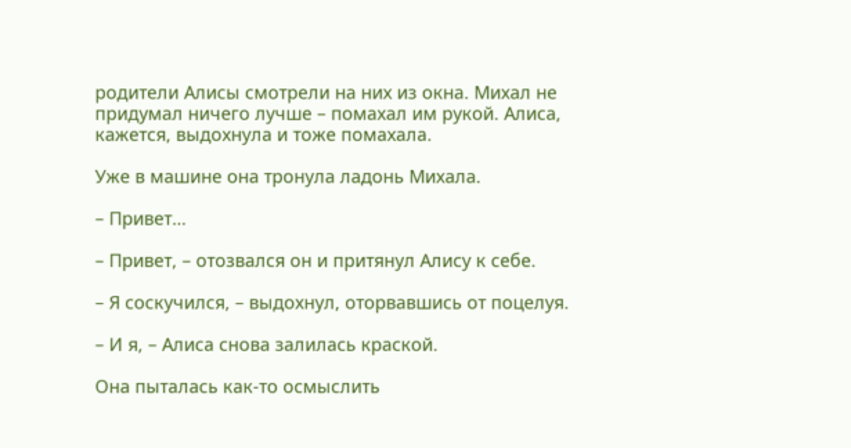родители Алисы смотрели на них из окна. Михал не придумал ничего лучше – помахал им рукой. Алиса, кажется, выдохнула и тоже помахала.

Уже в машине она тронула ладонь Михала.

– Привет…

– Привет, – отозвался он и притянул Алису к себе.

– Я соскучился, – выдохнул, оторвавшись от поцелуя.

– И я, – Алиса снова залилась краской.

Она пыталась как-то осмыслить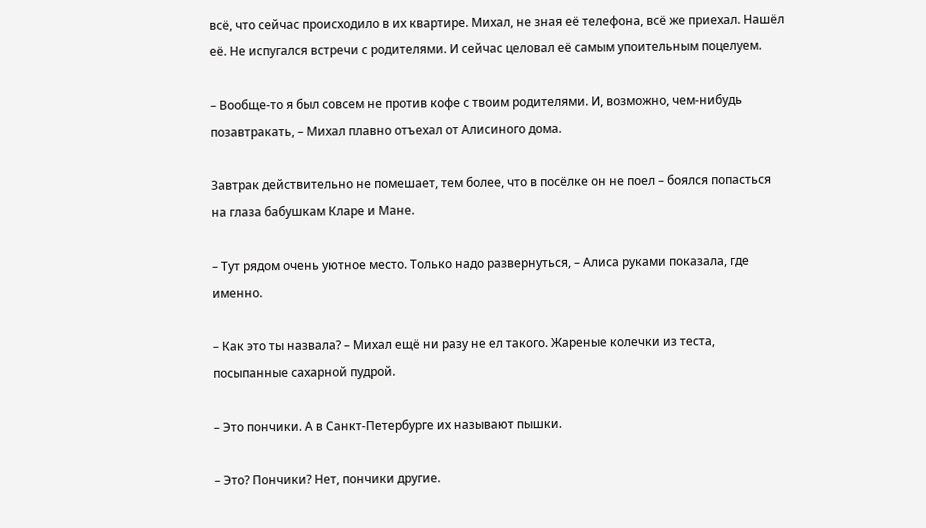всё, что сейчас происходило в их квартире. Михал, не зная её телефона, всё же приехал. Нашёл её. Не испугался встречи с родителями. И сейчас целовал её самым упоительным поцелуем.

– Вообще-то я был совсем не против кофе с твоим родителями. И, возможно, чем-нибудь позавтракать, – Михал плавно отъехал от Алисиного дома.

Завтрак действительно не помешает, тем более, что в посёлке он не поел – боялся попасться на глаза бабушкам Кларе и Мане.

– Тут рядом очень уютное место. Только надо развернуться, – Алиса руками показала, где именно.

– Как это ты назвала? – Михал ещё ни разу не ел такого. Жареные колечки из теста, посыпанные сахарной пудрой.

– Это пончики. А в Санкт-Петербурге их называют пышки.

– Это? Пончики? Нет, пончики другие.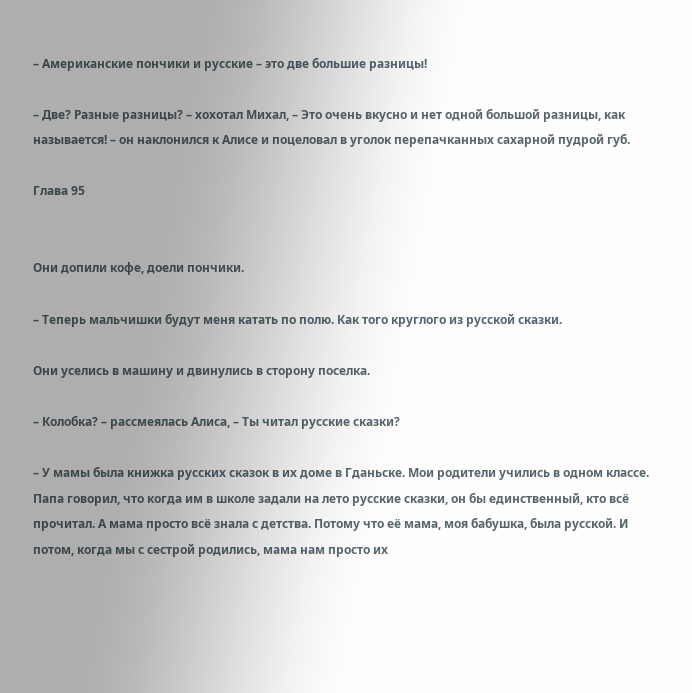– Американские пончики и русские – это две большие разницы!

– Две? Разные разницы? – хохотал Михал, – Это очень вкусно и нет одной большой разницы, как называется! – он наклонился к Алисе и поцеловал в уголок перепачканных сахарной пудрой губ.

Глава 95


Они допили кофе, доели пончики.

– Теперь мальчишки будут меня катать по полю. Как того круглого из русской сказки.

Они уселись в машину и двинулись в сторону поселка.

– Колобка? – рассмеялась Алиса, – Ты читал русские сказки?

– У мамы была книжка русских сказок в их доме в Гданьске. Мои родители учились в одном классе. Папа говорил, что когда им в школе задали на лето русские сказки, он бы единственный, кто всё прочитал. А мама просто всё знала с детства. Потому что её мама, моя бабушка, была русской. И потом, когда мы с сестрой родились, мама нам просто их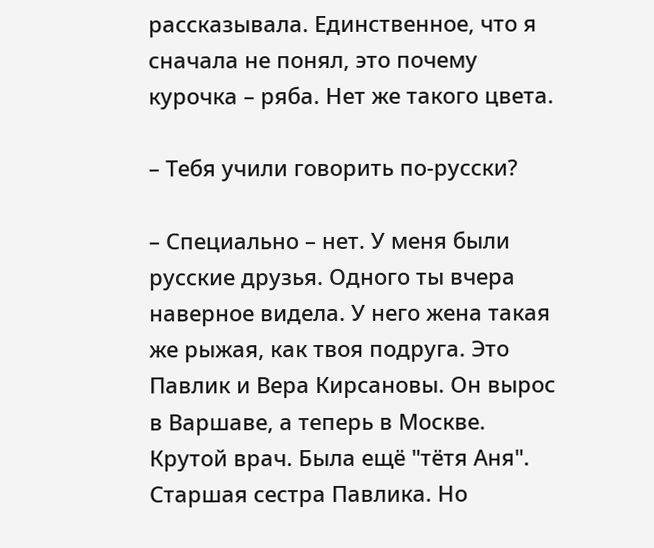рассказывала. Единственное, что я сначала не понял, это почему курочка – ряба. Нет же такого цвета.

– Тебя учили говорить по-русски?

– Специально – нет. У меня были русские друзья. Одного ты вчера наверное видела. У него жена такая же рыжая, как твоя подруга. Это Павлик и Вера Кирсановы. Он вырос в Варшаве, а теперь в Москве. Крутой врач. Была ещё "тётя Аня". Старшая сестра Павлика. Но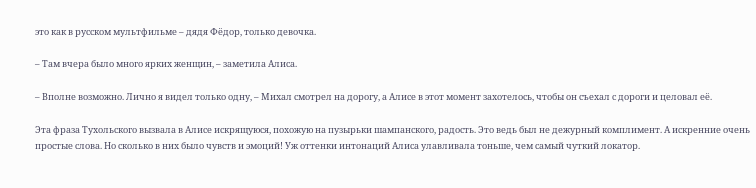это как в русском мультфильме – дядя Фёдор, только девочка.

– Там вчера было много ярких женщин, – заметила Алиса.

– Вполне возможно. Лично я видел только одну, – Михал смотрел на дорогу, а Алисе в этот момент захотелось, чтобы он съехал с дороги и целовал её.

Эта фраза Тухольского вызвала в Алисе искрящуюся, похожую на пузырьки шампанского, радость. Это ведь был не дежурный комплимент. А искренние очень простые слова. Но сколько в них было чувств и эмоций! Уж оттенки интонаций Алиса улавливала тоньше, чем самый чуткий локатор.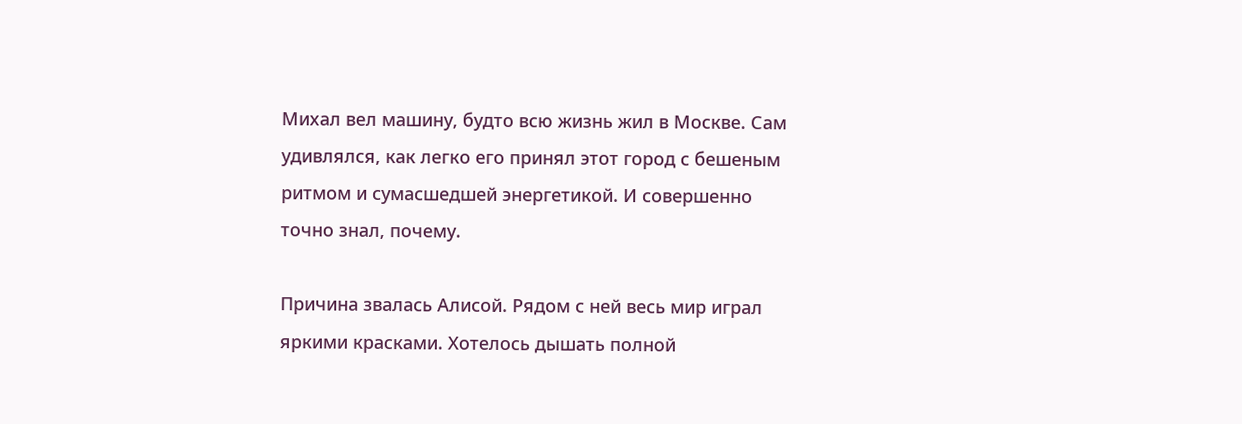Михал вел машину, будто всю жизнь жил в Москве. Сам удивлялся, как легко его принял этот город с бешеным ритмом и сумасшедшей энергетикой. И совершенно точно знал, почему.

Причина звалась Алисой. Рядом с ней весь мир играл яркими красками. Хотелось дышать полной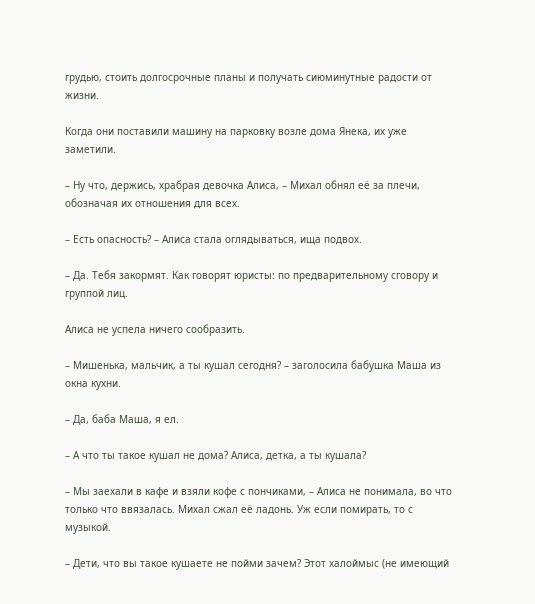грудью, стоить долгосрочные планы и получать сиюминутные радости от жизни.

Когда они поставили машину на парковку возле дома Янека, их уже заметили.

– Ну что, держись, храбрая девочка Алиса, – Михал обнял её за плечи, обозначая их отношения для всех.

– Есть опасность? – Алиса стала оглядываться, ища подвох.

– Да. Тебя закормят. Как говорят юристы: по предварительному сговору и группой лиц.

Алиса не успела ничего сообразить.

– Мишенька, мальчик, а ты кушал сегодня? – заголосила бабушка Маша из окна кухни.

– Да, баба Маша, я ел.

– А что ты такое кушал не дома? Алиса, детка, а ты кушала?

– Мы заехали в кафе и взяли кофе с пончиками, – Алиса не понимала, во что только что ввязалась. Михал сжал её ладонь. Уж если помирать, то с музыкой.

– Дети, что вы такое кушаете не пойми зачем? Этот халоймыс (не имеющий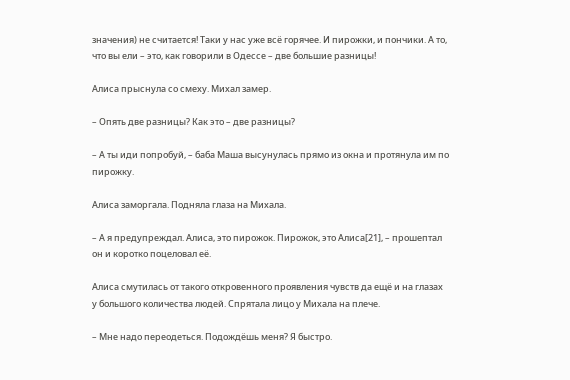значения) не считается! Таки у нас уже всё горячее. И пирожки, и пончики. А то, что вы ели – это, как говорили в Одессе – две большие разницы!

Алиса прыснула со смеху. Михал замер.

– Опять две разницы? Как это – две разницы?

– А ты иди попробуй, – баба Маша высунулась прямо из окна и протянула им по пирожку.

Алиса заморгала. Подняла глаза на Михала.

– А я предупреждал. Алиса, это пирожок. Пирожок, это Алиса[21], – прошептал он и коротко поцеловал её.

Алиса смутилась от такого откровенного проявления чувств да ещё и на глазах у большого количества людей. Спрятала лицо у Михала на плече.

– Мне надо переодеться. Подождёшь меня? Я быстро.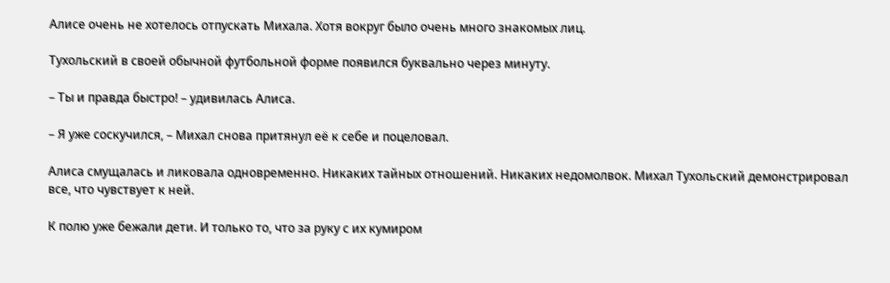Алисе очень не хотелось отпускать Михала. Хотя вокруг было очень много знакомых лиц.

Тухольский в своей обычной футбольной форме появился буквально через минуту.

– Ты и правда быстро! – удивилась Алиса.

– Я уже соскучился, – Михал снова притянул её к себе и поцеловал.

Алиса смущалась и ликовала одновременно. Никаких тайных отношений. Никаких недомолвок. Михал Тухольский демонстрировал все, что чувствует к ней.

К полю уже бежали дети. И только то, что за руку с их кумиром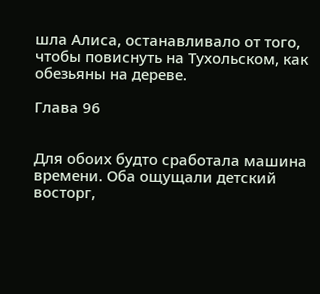шла Алиса, останавливало от того, чтобы повиснуть на Тухольском, как обезьяны на дереве.

Глава 96


Для обоих будто сработала машина времени. Оба ощущали детский восторг,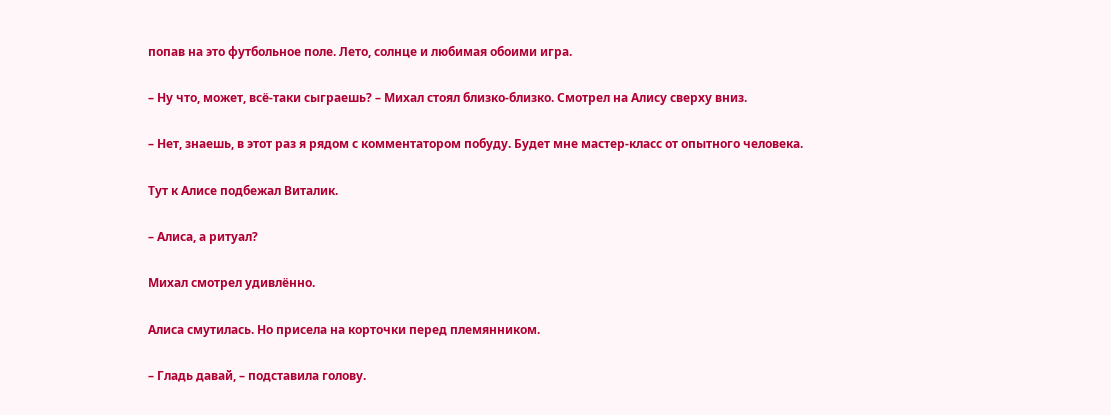попав на это футбольное поле. Лето, солнце и любимая обоими игра.

– Ну что, может, всё-таки сыграешь? – Михал стоял близко-близко. Смотрел на Алису сверху вниз.

– Нет, знаешь, в этот раз я рядом с комментатором побуду. Будет мне мастер-класс от опытного человека.

Тут к Алисе подбежал Виталик.

– Алиса, а ритуал?

Михал смотрел удивлённо.

Алиса смутилась. Но присела на корточки перед племянником.

– Гладь давай, – подставила голову.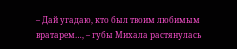– Дай угадаю, кто был твоим любимым вратарем…, – губы Михала растянулась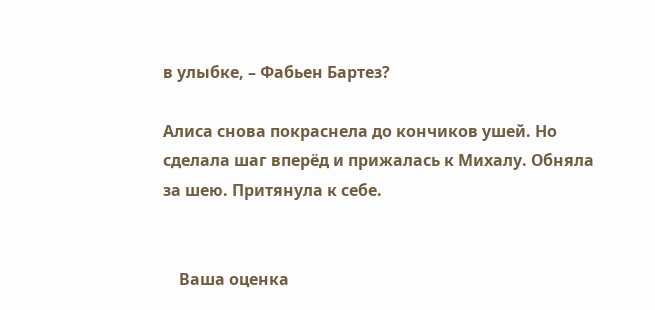в улыбке, – Фабьен Бартез?

Алиса снова покраснела до кончиков ушей. Но сделала шаг вперёд и прижалась к Михалу. Обняла за шею. Притянула к себе.


    Ваша оценка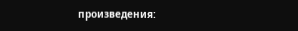произведения: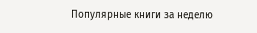Популярные книги за неделю